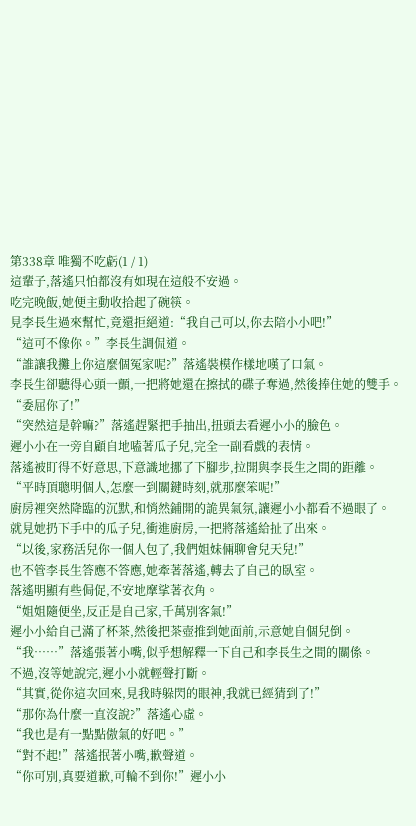第338章 唯獨不吃虧(1 / 1)
這輩子,落遙只怕都沒有如現在這般不安過。
吃完晚飯,她便主動收拾起了碗筷。
見李長生過來幫忙,竟還拒絕道:“我自己可以,你去陪小小吧!”
“這可不像你。”李長生調侃道。
“誰讓我攤上你這麼個冤家呢?”落遙裝模作樣地嘆了口氣。
李長生卻聽得心頭一顫,一把將她還在擦拭的碟子奪過,然後捧住她的雙手。
“委屈你了!”
“突然這是幹嘛?”落遙趕緊把手抽出,扭頭去看遲小小的臉色。
遲小小在一旁自顧自地嗑著瓜子兒,完全一副看戲的表情。
落遙被盯得不好意思,下意識地挪了下腳步,拉開與李長生之間的距離。
“平時頂聰明個人,怎麼一到關鍵時刻,就那麼笨呢!”
廚房裡突然降臨的沉默,和悄然鋪開的詭異氣氛,讓遲小小都看不過眼了。
就見她扔下手中的瓜子兒,衝進廚房,一把將落遙給扯了出來。
“以後,家務活兒你一個人包了,我們姐妹倆聊會兒天兒!”
也不管李長生答應不答應,她牽著落遙,轉去了自己的臥室。
落遙明顯有些侷促,不安地摩挲著衣角。
“姐姐隨便坐,反正是自己家,千萬別客氣!”
遲小小給自己滿了杯茶,然後把茶壺推到她面前,示意她自個兒倒。
“我……”落遙張著小嘴,似乎想解釋一下自己和李長生之間的關係。
不過,沒等她說完,遲小小就輕聲打斷。
“其實,從你這次回來,見我時躲閃的眼神,我就已經猜到了!”
“那你為什麼一直沒說?”落遙心虛。
“我也是有一點點傲氣的好吧。”
“對不起!”落遙抿著小嘴,歉聲道。
“你可別,真要道歉,可輪不到你!”遲小小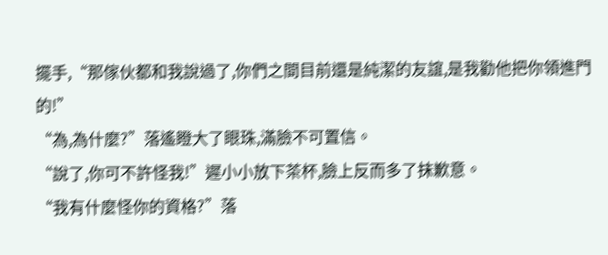擺手,“那傢伙都和我說過了,你們之間目前還是純潔的友誼,是我勸他把你領進門的!”
“為,為什麼?”落遙瞪大了眼珠,滿臉不可置信。
“說了,你可不許怪我!”遲小小放下茶杯,臉上反而多了抹歉意。
“我有什麼怪你的資格?”落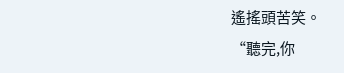遙搖頭苦笑。
“聽完,你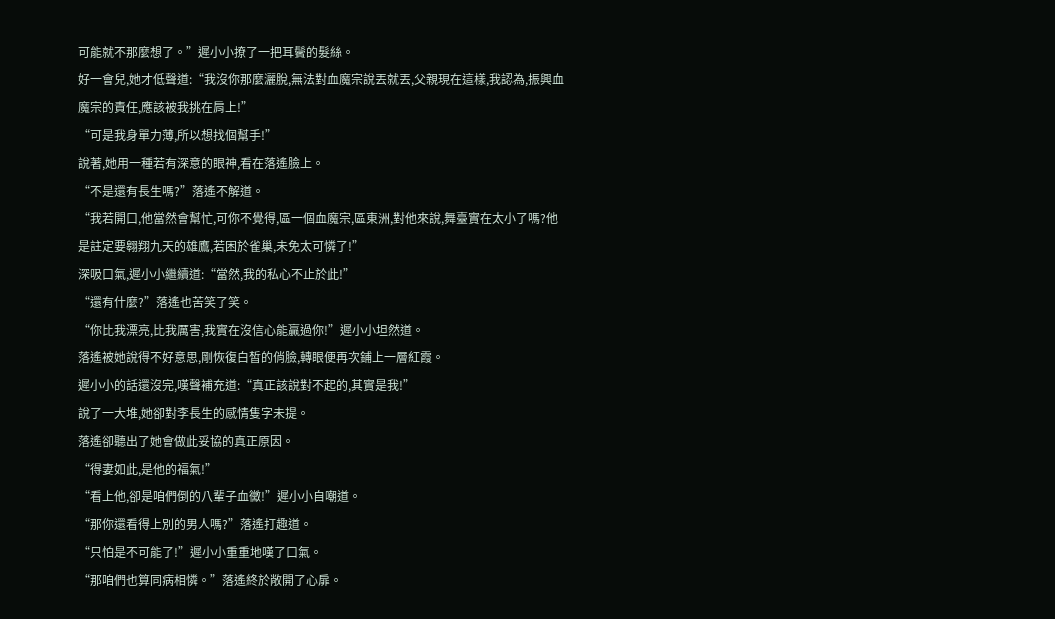可能就不那麼想了。”遲小小撩了一把耳鬢的髮絲。
好一會兒,她才低聲道:“我沒你那麼灑脫,無法對血魔宗說丟就丟,父親現在這樣,我認為,振興血魔宗的責任,應該被我挑在肩上!”
“可是我身單力薄,所以想找個幫手!”
說著,她用一種若有深意的眼神,看在落遙臉上。
“不是還有長生嗎?”落遙不解道。
“我若開口,他當然會幫忙,可你不覺得,區一個血魔宗,區東洲,對他來說,舞臺實在太小了嗎?他是註定要翱翔九天的雄鷹,若困於雀巢,未免太可憐了!”
深吸口氣,遲小小繼續道:“當然,我的私心不止於此!”
“還有什麼?”落遙也苦笑了笑。
“你比我漂亮,比我厲害,我實在沒信心能贏過你!”遲小小坦然道。
落遙被她說得不好意思,剛恢復白皙的俏臉,轉眼便再次鋪上一層紅霞。
遲小小的話還沒完,嘆聲補充道:“真正該說對不起的,其實是我!”
說了一大堆,她卻對李長生的感情隻字未提。
落遙卻聽出了她會做此妥協的真正原因。
“得妻如此,是他的福氣!”
“看上他,卻是咱們倒的八輩子血黴!”遲小小自嘲道。
“那你還看得上別的男人嗎?”落遙打趣道。
“只怕是不可能了!”遲小小重重地嘆了口氣。
“那咱們也算同病相憐。”落遙終於敞開了心扉。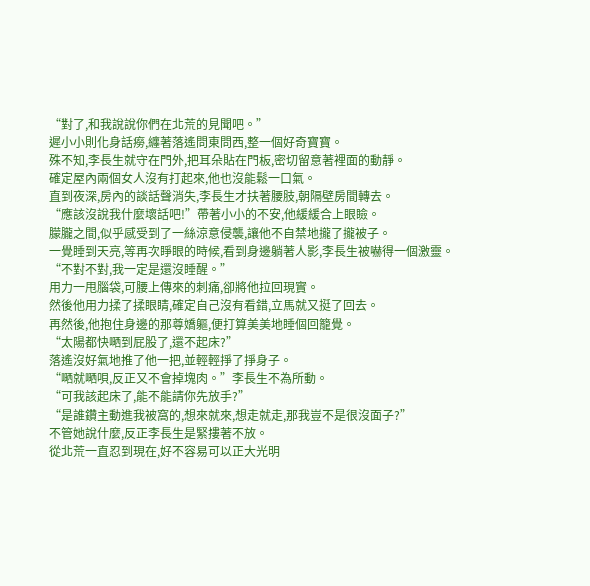“對了,和我說說你們在北荒的見聞吧。”
遲小小則化身話癆,纏著落遙問東問西,整一個好奇寶寶。
殊不知,李長生就守在門外,把耳朵貼在門板,密切留意著裡面的動靜。
確定屋內兩個女人沒有打起來,他也沒能鬆一口氣。
直到夜深,房內的談話聲消失,李長生才扶著腰肢,朝隔壁房間轉去。
“應該沒說我什麼壞話吧!”帶著小小的不安,他緩緩合上眼瞼。
朦朧之間,似乎感受到了一絲涼意侵襲,讓他不自禁地攏了攏被子。
一覺睡到天亮,等再次睜眼的時候,看到身邊躺著人影,李長生被嚇得一個激靈。
“不對不對,我一定是還沒睡醒。”
用力一甩腦袋,可腰上傳來的刺痛,卻將他拉回現實。
然後他用力揉了揉眼睛,確定自己沒有看錯,立馬就又挺了回去。
再然後,他抱住身邊的那尊嬌軀,便打算美美地睡個回籠覺。
“太陽都快嗮到屁股了,還不起床?”
落遙沒好氣地推了他一把,並輕輕掙了掙身子。
“嗮就嗮唄,反正又不會掉塊肉。”李長生不為所動。
“可我該起床了,能不能請你先放手?”
“是誰鑽主動進我被窩的,想來就來,想走就走,那我豈不是很沒面子?”
不管她說什麼,反正李長生是緊摟著不放。
從北荒一直忍到現在,好不容易可以正大光明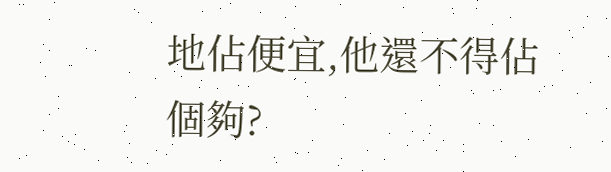地佔便宜,他還不得佔個夠?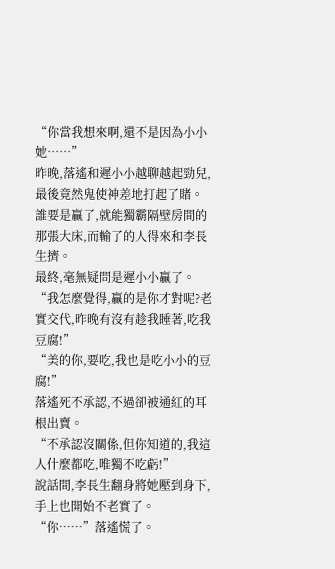“你當我想來啊,還不是因為小小她……”
昨晚,落遙和遲小小越聊越起勁兒,最後竟然鬼使神差地打起了賭。
誰要是贏了,就能獨霸隔壁房間的那張大床,而輸了的人得來和李長生擠。
最終,毫無疑問是遲小小贏了。
“我怎麼覺得,贏的是你才對呢?老實交代,昨晚有沒有趁我睡著,吃我豆腐!”
“美的你,要吃,我也是吃小小的豆腐!”
落遙死不承認,不過卻被通紅的耳根出賣。
“不承認沒關係,但你知道的,我這人什麼都吃,唯獨不吃虧!”
說話間,李長生翻身將她壓到身下,手上也開始不老實了。
“你……”落遙慌了。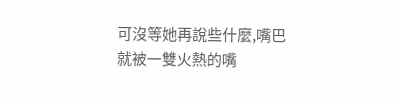可沒等她再說些什麼,嘴巴就被一雙火熱的嘴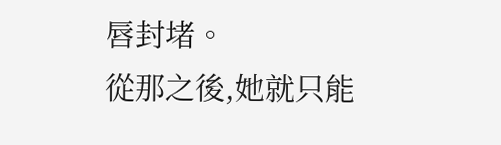唇封堵。
從那之後,她就只能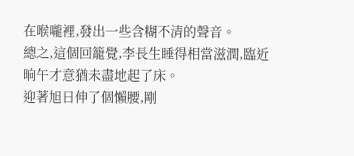在喉嚨裡,發出一些含糊不清的聲音。
總之,這個回籠覺,李長生睡得相當滋潤,臨近晌午才意猶未盡地起了床。
迎著旭日伸了個懶腰,剛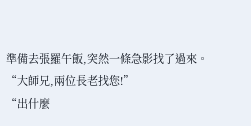準備去張羅午飯,突然一條急影找了過來。
“大師兄,兩位長老找您!”
“出什麼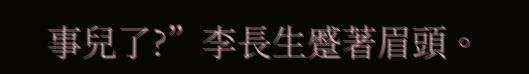事兒了?”李長生蹙著眉頭。